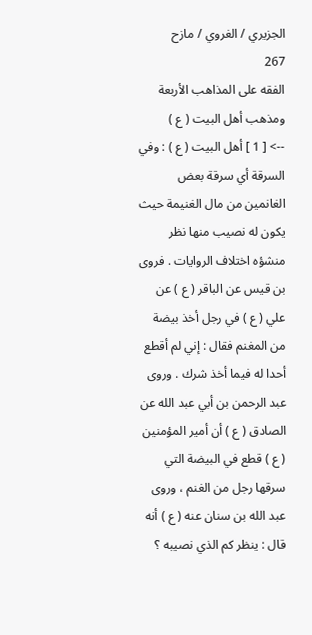الجزيري / الغروي / مازح
267
الفقه على المذاهب الأربعة ومذهب أهل البيت ( ع )
--> [ 1 ] أهل البيت ( ع ) : وفي السرقة أي سرقة بعض الغانمين من مال الغنيمة حيث يكون له نصيب منها نظر منشؤه اختلاف الروايات . فروى بن قيس عن الباقر ( ع ) عن علي ( ع ) في رجل أخذ بيضة من المغنم فقال : إني لم أقطع أحدا له فيما أخذ شرك . وروى عبد الرحمن بن أبي عبد الله عن الصادق ( ع ) أن أمير المؤمنين ( ع ) قطع في البيضة التي سرقها رجل من الغنم ، وروى عبد الله بن سنان عنه ( ع ) أنه قال : ينظر كم الذي نصيبه ؟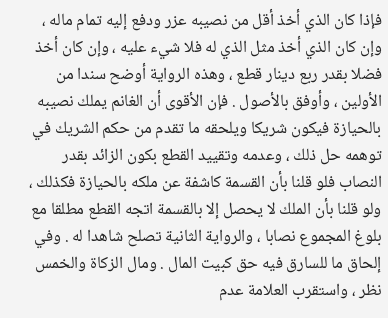فإذا كان الذي أخذ أقل من نصيبه عزر ودفع إليه تمام ماله ، وإن كان الذي أخذ مثل الذي له فلا شيء عليه ، وإن كان أخذ فضلا بقدر ربع دينار قطع ، وهذه الرواية أوضح سندا من الأولين ، وأوفق بالأصول . فإن الأقوى أن الغانم يملك نصيبه بالحيازة فيكون شريكا ويلحقه ما تقدم من حكم الشريك في توهمه حل ذلك ، وعدمه وتقييد القطع بكون الزائد بقدر النصاب فلو قلنا بأن القسمة كاشفة عن ملكه بالحيازة فكذلك ، ولو قلنا بأن الملك لا يحصل إلا بالقسمة اتجه القطع مطلقا مع بلوغ المجموع نصابا ، والرواية الثانية تصلح شاهدا له . وفي إلحاق ما للسارق فيه حق كبيت المال . ومال الزكاة والخمس نظر ، واستقرب العلامة عدم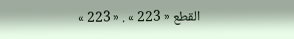القطع « 223 » . « 223 »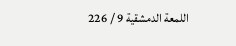اللمعة الدمشقية 9 / 226